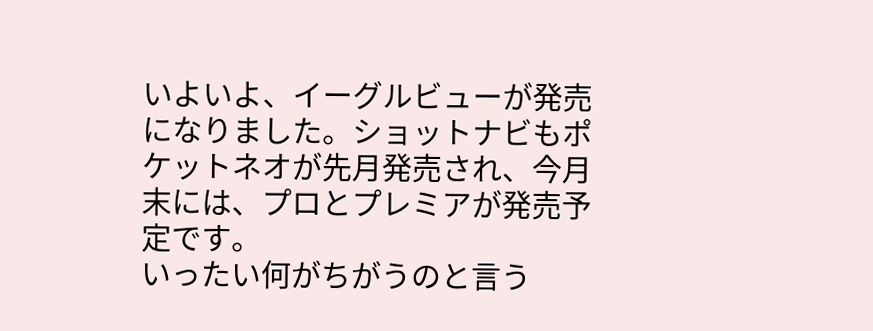いよいよ、イーグルビューが発売になりました。ショットナビもポケットネオが先月発売され、今月末には、プロとプレミアが発売予定です。
いったい何がちがうのと言う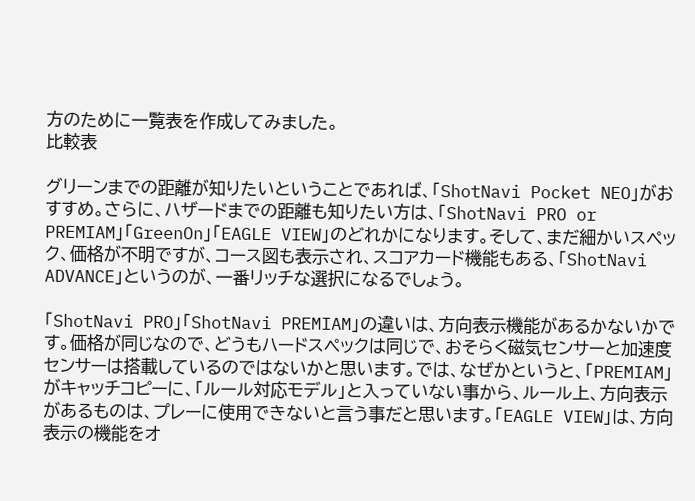方のために一覧表を作成してみました。
比較表

グリーンまでの距離が知りたいということであれば、「ShotNavi Pocket NEO」がおすすめ。さらに、ハザードまでの距離も知りたい方は、「ShotNavi PRO or PREMIAM」「GreenOn」「EAGLE VIEW」のどれかになります。そして、まだ細かいスペック、価格が不明ですが、コース図も表示され、スコアカード機能もある、「ShotNavi ADVANCE」というのが、一番リッチな選択になるでしょう。

「ShotNavi PRO」「ShotNavi PREMIAM」の違いは、方向表示機能があるかないかです。価格が同じなので、どうもハードスペックは同じで、おそらく磁気センサーと加速度センサーは搭載しているのではないかと思います。では、なぜかというと、「PREMIAM」がキャッチコピーに、「ルール対応モデル」と入っていない事から、ルール上、方向表示があるものは、プレーに使用できないと言う事だと思います。「EAGLE VIEW」は、方向表示の機能をオ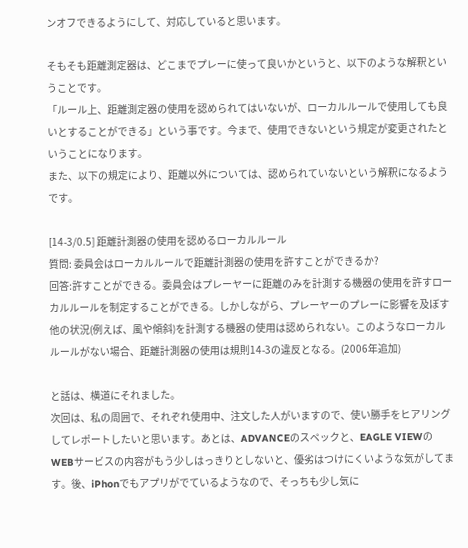ンオフできるようにして、対応していると思います。

そもそも距離測定器は、どこまでプレーに使って良いかというと、以下のような解釈ということです。
「ルール上、距離測定器の使用を認められてはいないが、ローカルルールで使用しても良いとすることができる」という事です。今まで、使用できないという規定が変更されたということになります。
また、以下の規定により、距離以外については、認められていないという解釈になるようです。

[14-3/0.5] 距離計測器の使用を認めるローカルルール
質問: 委員会はローカルルールで距離計測器の使用を許すことができるか?
回答:許すことができる。委員会はプレーヤーに距離のみを計測する機器の使用を許すローカルルールを制定することができる。しかしながら、プレーヤーのプレーに影響を及ぼす他の状況(例えば、風や傾斜)を計測する機器の使用は認められない。このようなローカルルールがない場合、距離計測器の使用は規則14-3の違反となる。(2006年追加)

と話は、横道にそれました。
次回は、私の周囲で、それぞれ使用中、注文した人がいますので、使い勝手をヒアリングしてレポートしたいと思います。あとは、ADVANCEのスペックと、EAGLE VIEWのWEBサービスの内容がもう少しはっきりとしないと、優劣はつけにくいような気がしてます。後、iPhonでもアプリがでているようなので、そっちも少し気に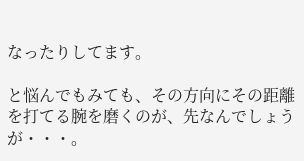なったりしてます。

と悩んでもみても、その方向にその距離を打てる腕を磨くのが、先なんでしょうが・・・。